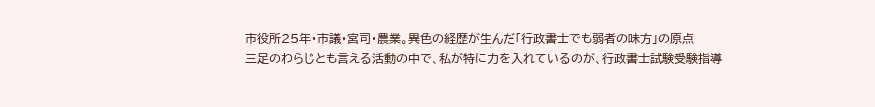市役所25年・市議・宮司・農業。異色の経歴が生んだ「行政書士でも弱者の味方」の原点
三足のわらじとも言える活動の中で、私が特に力を入れているのが、行政書士試験受験指導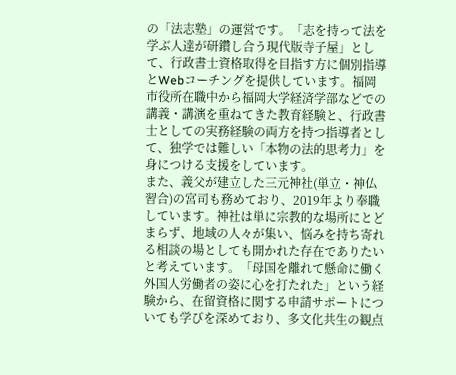の「法志塾」の運営です。「志を持って法を学ぶ人達が研鑽し合う現代版寺子屋」として、行政書士資格取得を目指す方に個別指導とWebコーチングを提供しています。福岡市役所在職中から福岡大学経済学部などでの講義・講演を重ねてきた教育経験と、行政書士としての実務経験の両方を持つ指導者として、独学では難しい「本物の法的思考力」を身につける支援をしています。
また、義父が建立した三元神社(単立・神仏習合)の宮司も務めており、2019年より奉職しています。神社は単に宗教的な場所にとどまらず、地域の人々が集い、悩みを持ち寄れる相談の場としても開かれた存在でありたいと考えています。「母国を離れて懸命に働く外国人労働者の姿に心を打たれた」という経験から、在留資格に関する申請サポートについても学びを深めており、多文化共生の観点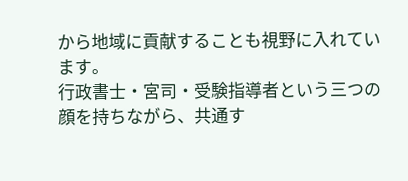から地域に貢献することも視野に入れています。
行政書士・宮司・受験指導者という三つの顔を持ちながら、共通す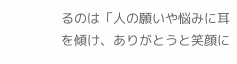るのは「人の願いや悩みに耳を傾け、ありがとうと笑顔に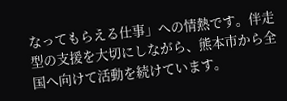なってもらえる仕事」への情熱です。伴走型の支援を大切にしながら、熊本市から全国へ向けて活動を続けています。